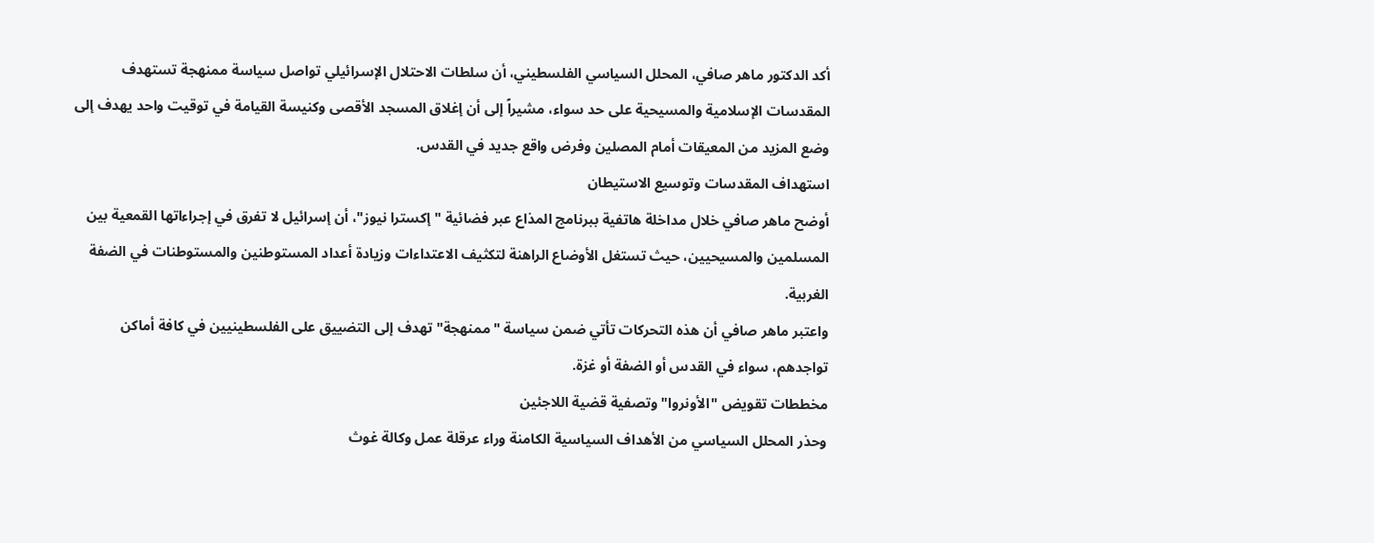أكد الدكتور ماهر صافي، المحلل السياسي الفلسطيني، أن سلطات الاحتلال الإسرائيلي تواصل سياسة ممنهجة تستهدف المقدسات الإسلامية والمسيحية على حد سواء، مشيراً إلى أن إغلاق المسجد الأقصى وكنيسة القيامة في توقيت واحد يهدف إلى وضع المزيد من المعيقات أمام المصلين وفرض واقع جديد في القدس.
استهداف المقدسات وتوسيع الاستيطان
أوضح ماهر صافي خلال مداخلة هاتفية ببرنامج المذاع عبر فضائية "إكسترا نيوز"، أن إسرائيل لا تفرق في إجراءاتها القمعية بين المسلمين والمسيحيين، حيث تستغل الأوضاع الراهنة لتكثيف الاعتداءات وزيادة أعداد المستوطنين والمستوطنات في الضفة الغربية.
واعتبر ماهر صافي أن هذه التحركات تأتي ضمن سياسة "ممنهجة" تهدف إلى التضييق على الفلسطينيين في كافة أماكن تواجدهم، سواء في القدس أو الضفة أو غزة.
مخططات تقويض "الأونروا" وتصفية قضية اللاجئين
وحذر المحلل السياسي من الأهداف السياسية الكامنة وراء عرقلة عمل وكالة غوث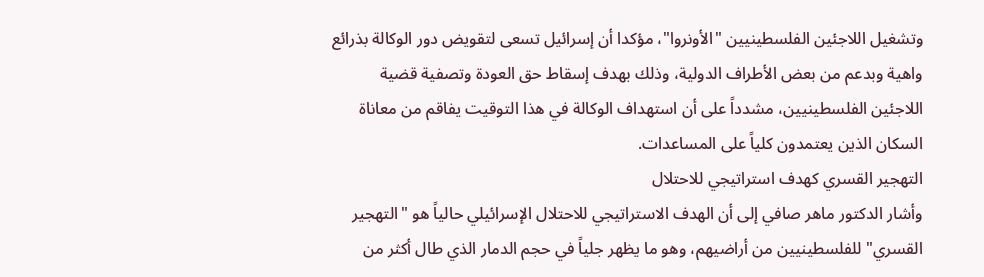وتشغيل اللاجئين الفلسطينيين "الأونروا"، مؤكدا أن إسرائيل تسعى لتقويض دور الوكالة بذرائع واهية وبدعم من بعض الأطراف الدولية، وذلك بهدف إسقاط حق العودة وتصفية قضية اللاجئين الفلسطينيين، مشدداً على أن استهداف الوكالة في هذا التوقيت يفاقم من معاناة السكان الذين يعتمدون كلياً على المساعدات.
التهجير القسري كهدف استراتيجي للاحتلال
وأشار الدكتور ماهر صافي إلى أن الهدف الاستراتيجي للاحتلال الإسرائيلي حالياً هو "التهجير القسري" للفلسطينيين من أراضيهم، وهو ما يظهر جلياً في حجم الدمار الذي طال أكثر من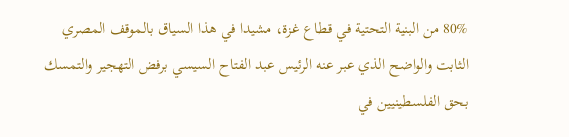80% من البنية التحتية في قطاع غزة، مشيدا في هذا السياق بالموقف المصري الثابت والواضح الذي عبر عنه الرئيس عبد الفتاح السيسي برفض التهجير والتمسك بحق الفلسطينيين في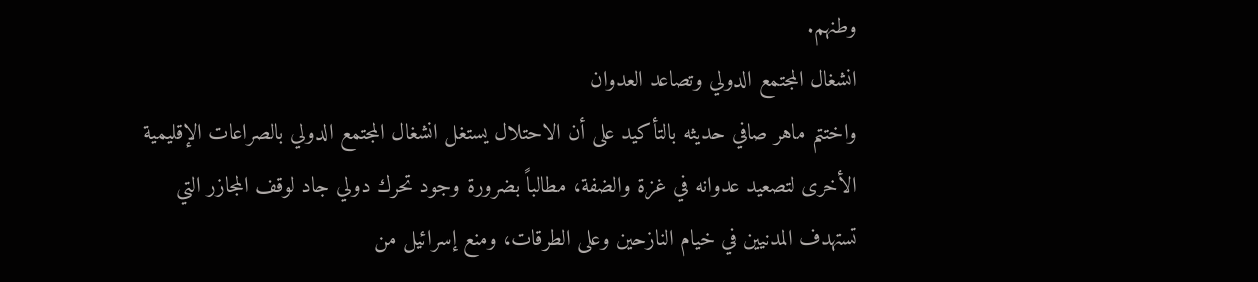وطنهم.
انشغال المجتمع الدولي وتصاعد العدوان
واختتم ماهر صافي حديثه بالتأكيد على أن الاحتلال يستغل انشغال المجتمع الدولي بالصراعات الإقليمية الأخرى لتصعيد عدوانه في غزة والضفة، مطالباً بضرورة وجود تحرك دولي جاد لوقف المجازر التي تستهدف المدنيين في خيام النازحين وعلى الطرقات، ومنع إسرائيل من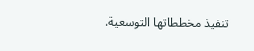تنفيذ مخططاتها التوسعية.